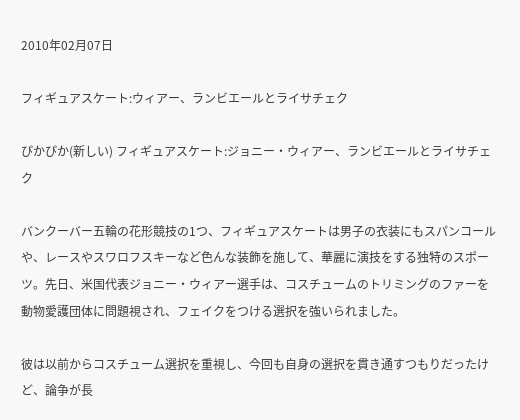2010年02月07日

フィギュアスケート:ウィアー、ランビエールとライサチェク

ぴかぴか(新しい) フィギュアスケート:ジョニー・ウィアー、ランビエールとライサチェク

バンクーバー五輪の花形競技の1つ、フィギュアスケートは男子の衣装にもスパンコールや、レースやスワロフスキーなど色んな装飾を施して、華麗に演技をする独特のスポーツ。先日、米国代表ジョニー・ウィアー選手は、コスチュームのトリミングのファーを動物愛護団体に問題視され、フェイクをつける選択を強いられました。

彼は以前からコスチューム選択を重視し、今回も自身の選択を貫き通すつもりだったけど、論争が長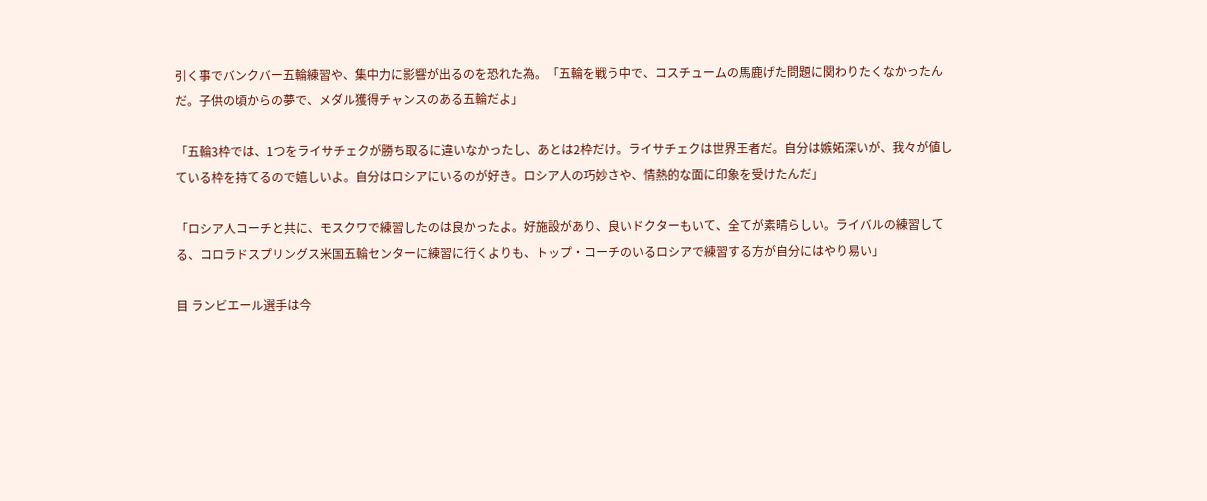引く事でバンクバー五輪練習や、集中力に影響が出るのを恐れた為。「五輪を戦う中で、コスチュームの馬鹿げた問題に関わりたくなかったんだ。子供の頃からの夢で、メダル獲得チャンスのある五輪だよ」

「五輪3枠では、1つをライサチェクが勝ち取るに違いなかったし、あとは2枠だけ。ライサチェクは世界王者だ。自分は嫉妬深いが、我々が値している枠を持てるので嬉しいよ。自分はロシアにいるのが好き。ロシア人の巧妙さや、情熱的な面に印象を受けたんだ」

「ロシア人コーチと共に、モスクワで練習したのは良かったよ。好施設があり、良いドクターもいて、全てが素晴らしい。ライバルの練習してる、コロラドスプリングス米国五輪センターに練習に行くよりも、トップ・コーチのいるロシアで練習する方が自分にはやり易い」

目 ランビエール選手は今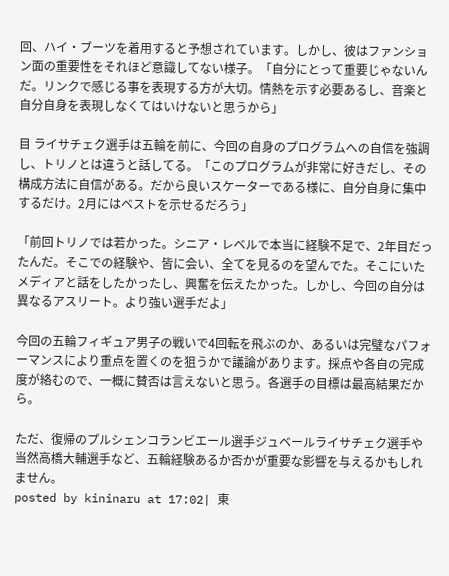回、ハイ・ブーツを着用すると予想されています。しかし、彼はファンション面の重要性をそれほど意識してない様子。「自分にとって重要じゃないんだ。リンクで感じる事を表現する方が大切。情熱を示す必要あるし、音楽と自分自身を表現しなくてはいけないと思うから」

目 ライサチェク選手は五輪を前に、今回の自身のプログラムへの自信を強調し、トリノとは違うと話してる。「このプログラムが非常に好きだし、その構成方法に自信がある。だから良いスケーターである様に、自分自身に集中するだけ。2月にはベストを示せるだろう」

「前回トリノでは若かった。シニア・レベルで本当に経験不足で、2年目だったんだ。そこでの経験や、皆に会い、全てを見るのを望んでた。そこにいたメディアと話をしたかったし、興奮を伝えたかった。しかし、今回の自分は異なるアスリート。より強い選手だよ」

今回の五輪フィギュア男子の戦いで4回転を飛ぶのか、あるいは完璧なパフォーマンスにより重点を置くのを狙うかで議論があります。採点や各自の完成度が絡むので、一概に賛否は言えないと思う。各選手の目標は最高結果だから。

ただ、復帰のプルシェンコランビエール選手ジュベールライサチェク選手や当然高橋大輔選手など、五輪経験あるか否かが重要な影響を与えるかもしれません。
posted by kininaru at 17:02| 東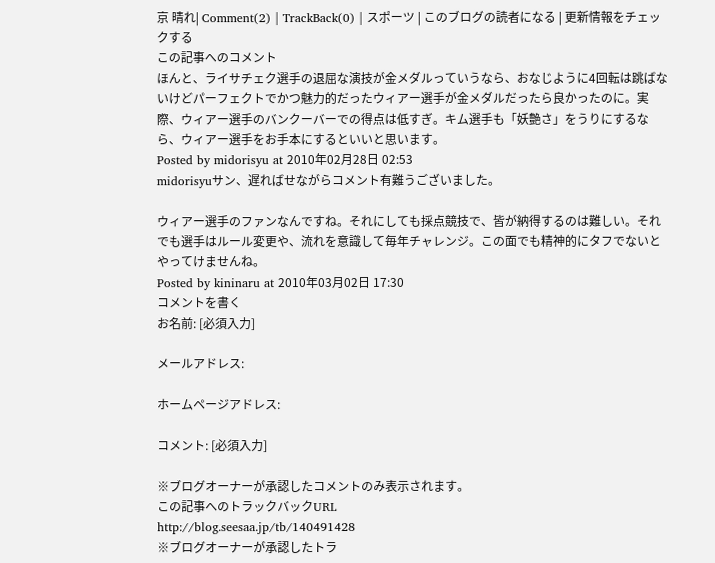京 晴れ| Comment(2) | TrackBack(0) | スポーツ | このブログの読者になる | 更新情報をチェックする
この記事へのコメント
ほんと、ライサチェク選手の退屈な演技が金メダルっていうなら、おなじように4回転は跳ばないけどパーフェクトでかつ魅力的だったウィアー選手が金メダルだったら良かったのに。実際、ウィアー選手のバンクーバーでの得点は低すぎ。キム選手も「妖艶さ」をうりにするなら、ウィアー選手をお手本にするといいと思います。
Posted by midorisyu at 2010年02月28日 02:53
midorisyuサン、遅ればせながらコメント有難うございました。

ウィアー選手のファンなんですね。それにしても採点競技で、皆が納得するのは難しい。それでも選手はルール変更や、流れを意識して毎年チャレンジ。この面でも精神的にタフでないとやってけませんね。
Posted by kininaru at 2010年03月02日 17:30
コメントを書く
お名前: [必須入力]

メールアドレス:

ホームページアドレス:

コメント: [必須入力]

※ブログオーナーが承認したコメントのみ表示されます。
この記事へのトラックバックURL
http://blog.seesaa.jp/tb/140491428
※ブログオーナーが承認したトラ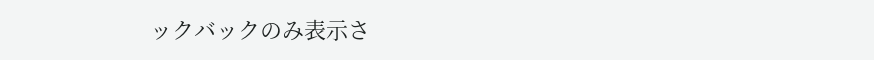ックバックのみ表示さ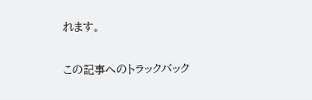れます。

この記事へのトラックバック